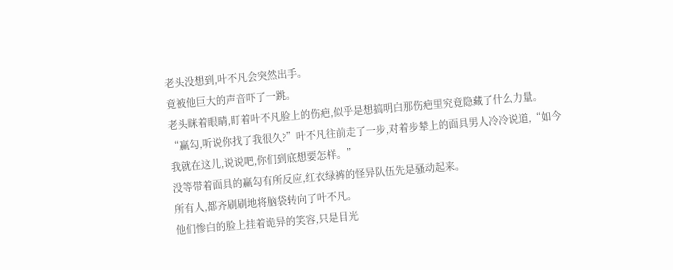老头没想到,叶不凡会突然出手。
竟被他巨大的声音吓了一跳。
老头眯着眼睛,盯着叶不凡脸上的伤疤,似乎是想搞明白那伤疤里究竟隐藏了什么力量。
“赢勾,听说你找了我很久?”叶不凡往前走了一步,对着步辇上的面具男人冷冷说道,“如今我就在这儿,说说吧,你们到底想要怎样。”
没等带着面具的赢勾有所反应,红衣绿裤的怪异队伍先是骚动起来。
所有人,都齐刷刷地将脑袋转向了叶不凡。
他们惨白的脸上挂着诡异的笑容,只是目光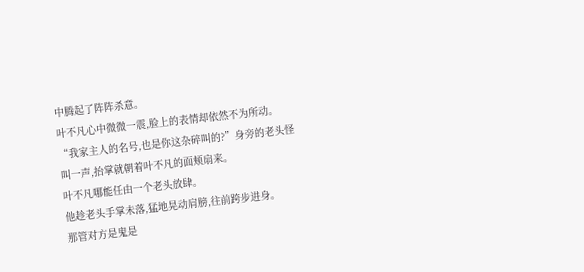中腾起了阵阵杀意。
叶不凡心中微微一震,脸上的表情却依然不为所动。
“我家主人的名号,也是你这杂碎叫的?”身旁的老头怪叫一声,抬掌就朝着叶不凡的面颊扇来。
叶不凡哪能任由一个老头放肆。
他趁老头手掌未落,猛地晃动肩膀,往前跨步进身。
那管对方是鬼是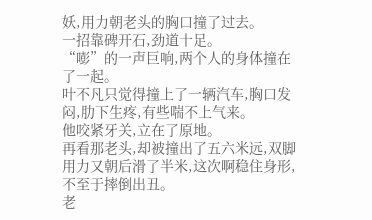妖,用力朝老头的胸口撞了过去。
一招靠碑开石,劲道十足。
“嘭”的一声巨响,两个人的身体撞在了一起。
叶不凡只觉得撞上了一辆汽车,胸口发闷,肋下生疼,有些喘不上气来。
他咬紧牙关,立在了原地。
再看那老头,却被撞出了五六米远,双脚用力又朝后滑了半米,这次啊稳住身形,不至于摔倒出丑。
老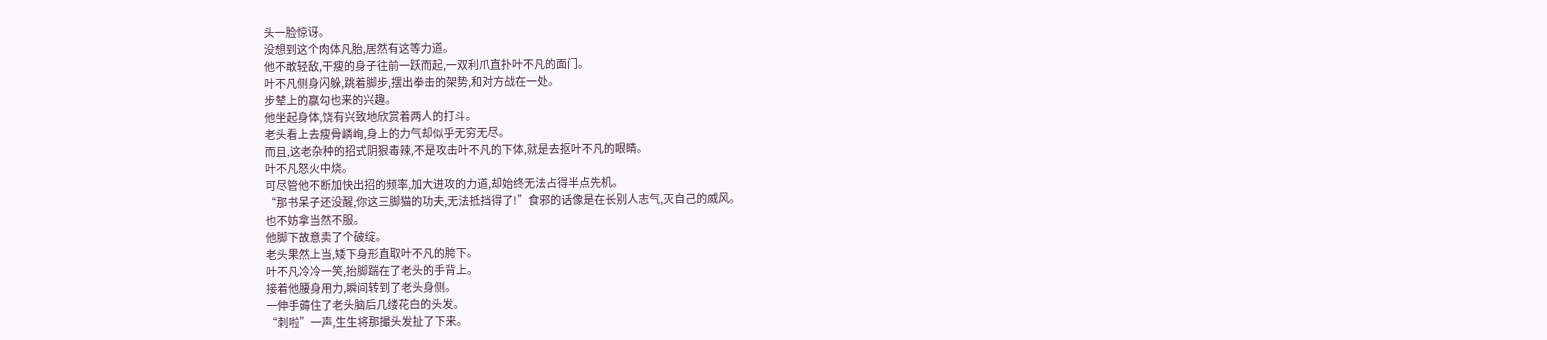头一脸惊讶。
没想到这个肉体凡胎,居然有这等力道。
他不敢轻敌,干瘦的身子往前一跃而起,一双利爪直扑叶不凡的面门。
叶不凡侧身闪躲,跳着脚步,摆出拳击的架势,和对方战在一处。
步辇上的赢勾也来的兴趣。
他坐起身体,饶有兴致地欣赏着两人的打斗。
老头看上去瘦骨嶙峋,身上的力气却似乎无穷无尽。
而且,这老杂种的招式阴狠毒辣,不是攻击叶不凡的下体,就是去抠叶不凡的眼睛。
叶不凡怒火中烧。
可尽管他不断加快出招的频率,加大进攻的力道,却始终无法占得半点先机。
“那书呆子还没醒,你这三脚猫的功夫,无法抵挡得了!”食邪的话像是在长别人志气,灭自己的威风。
也不妨拿当然不服。
他脚下故意卖了个破绽。
老头果然上当,矮下身形直取叶不凡的胯下。
叶不凡冷冷一笑,抬脚踹在了老头的手背上。
接着他腰身用力,瞬间转到了老头身侧。
一伸手薅住了老头脑后几缕花白的头发。
“刺啦”一声,生生将那撮头发扯了下来。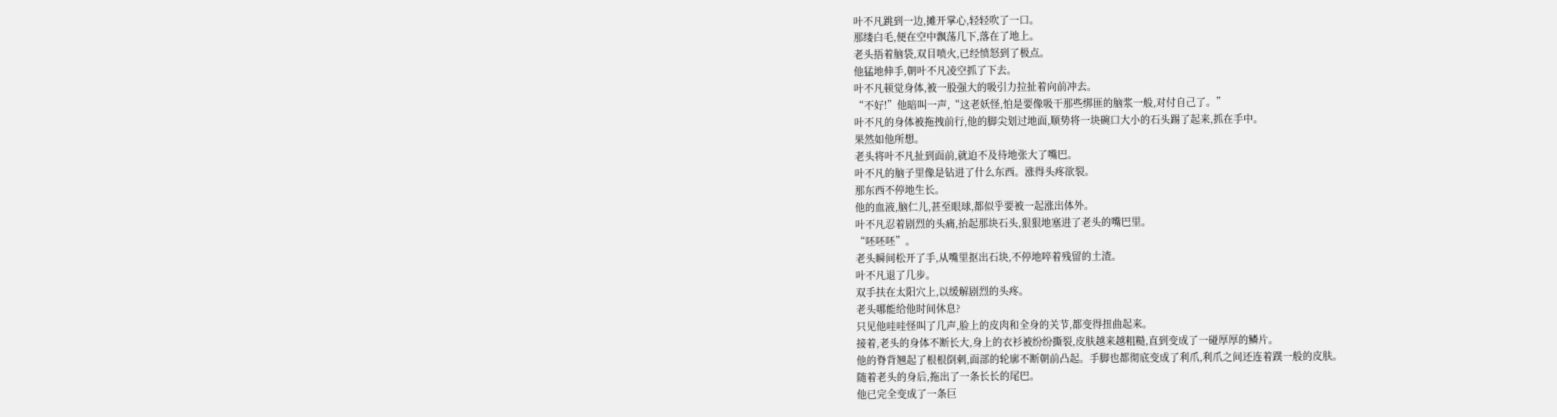叶不凡跳到一边,摊开掌心,轻轻吹了一口。
那缕白毛,便在空中飘荡几下,落在了地上。
老头捂着脑袋,双目喷火,已经愤怒到了极点。
他猛地伸手,朝叶不凡凌空抓了下去。
叶不凡顿觉身体,被一股强大的吸引力拉扯着向前冲去。
“不好!”他暗叫一声,“这老妖怪,怕是要像吸干那些绑匪的脑浆一般,对付自己了。”
叶不凡的身体被拖拽前行,他的脚尖划过地面,顺势将一块碗口大小的石头踢了起来,抓在手中。
果然如他所想。
老头将叶不凡扯到面前,就迫不及待地张大了嘴巴。
叶不凡的脑子里像是钻进了什么东西。涨得头疼欲裂。
那东西不停地生长。
他的血液,脑仁儿,甚至眼球,都似乎要被一起涨出体外。
叶不凡忍着剧烈的头痛,抬起那块石头,狠狠地塞进了老头的嘴巴里。
“呸呸呸”。
老头瞬间松开了手,从嘴里抠出石块,不停地啐着残留的土渣。
叶不凡退了几步。
双手扶在太阳穴上,以缓解剧烈的头疼。
老头哪能给他时间休息?
只见他哇哇怪叫了几声,脸上的皮肉和全身的关节,都变得扭曲起来。
接着,老头的身体不断长大,身上的衣衫被纷纷撕裂,皮肤越来越粗糙,直到变成了一碰厚厚的鳞片。
他的脊背翘起了根根倒刺,面部的轮廓不断朝前凸起。手脚也都彻底变成了利爪,利爪之间还连着蹼一般的皮肤。
随着老头的身后,拖出了一条长长的尾巴。
他已完全变成了一条巨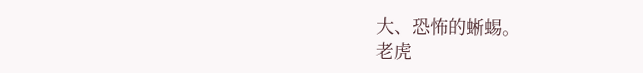大、恐怖的蜥蜴。
老虎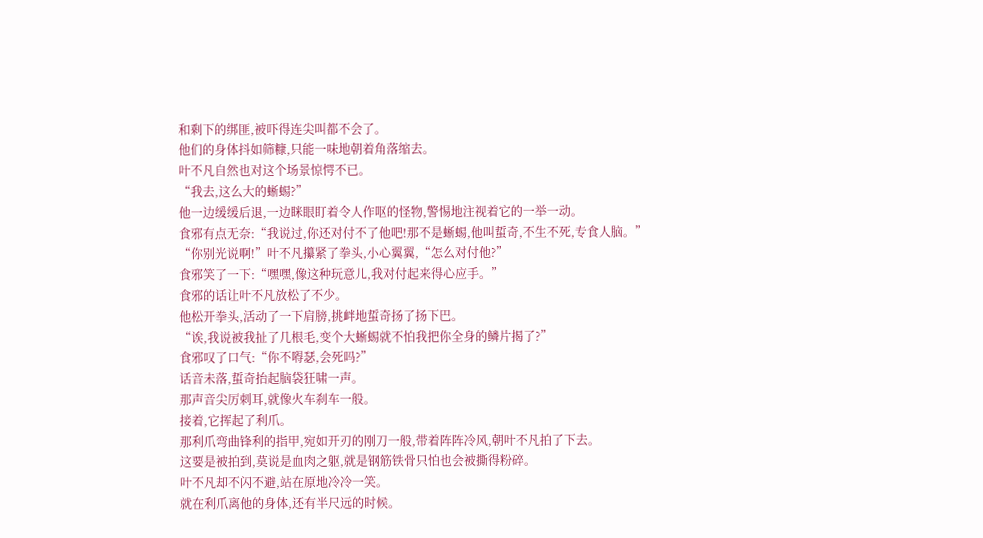和剩下的绑匪,被吓得连尖叫都不会了。
他们的身体抖如筛糠,只能一味地朝着角落缩去。
叶不凡自然也对这个场景惊愕不已。
“我去,这么大的蜥蜴?”
他一边缓缓后退,一边眯眼盯着令人作呕的怪物,警惕地注视着它的一举一动。
食邪有点无奈:“我说过,你还对付不了他吧!那不是蜥蜴,他叫蜇奇,不生不死,专食人脑。”
“你别光说啊!”叶不凡攥紧了拳头,小心翼翼,“怎么对付他?”
食邪笑了一下:“嘿嘿,像这种玩意儿,我对付起来得心应手。”
食邪的话让叶不凡放松了不少。
他松开拳头,活动了一下肩膀,挑衅地蜇奇扬了扬下巴。
“诶,我说被我扯了几根毛,变个大蜥蜴就不怕我把你全身的鳞片揭了?”
食邪叹了口气:“你不嘚瑟,会死吗?”
话音未落,蜇奇抬起脑袋狂啸一声。
那声音尖厉刺耳,就像火车刹车一般。
接着,它挥起了利爪。
那利爪弯曲锋利的指甲,宛如开刃的刚刀一般,带着阵阵冷风,朝叶不凡拍了下去。
这要是被拍到,莫说是血肉之躯,就是钢筋铁骨只怕也会被撕得粉碎。
叶不凡却不闪不避,站在原地冷冷一笑。
就在利爪离他的身体,还有半尺远的时候。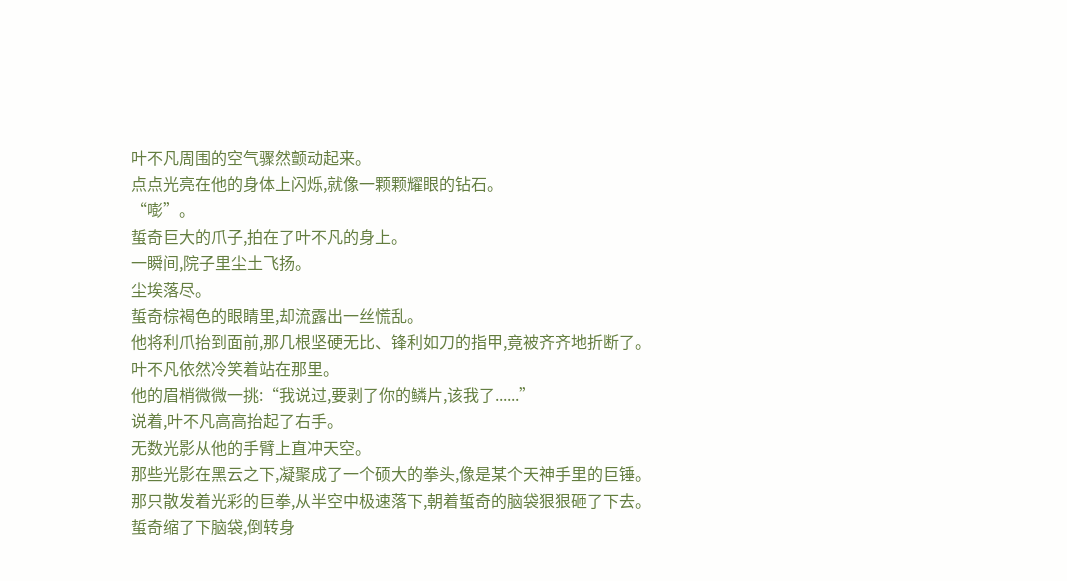叶不凡周围的空气骤然颤动起来。
点点光亮在他的身体上闪烁,就像一颗颗耀眼的钻石。
“嘭”。
蜇奇巨大的爪子,拍在了叶不凡的身上。
一瞬间,院子里尘土飞扬。
尘埃落尽。
蜇奇棕褐色的眼睛里,却流露出一丝慌乱。
他将利爪抬到面前,那几根坚硬无比、锋利如刀的指甲,竟被齐齐地折断了。
叶不凡依然冷笑着站在那里。
他的眉梢微微一挑:“我说过,要剥了你的鳞片,该我了......”
说着,叶不凡高高抬起了右手。
无数光影从他的手臂上直冲天空。
那些光影在黑云之下,凝聚成了一个硕大的拳头,像是某个天神手里的巨锤。
那只散发着光彩的巨拳,从半空中极速落下,朝着蜇奇的脑袋狠狠砸了下去。
蜇奇缩了下脑袋,倒转身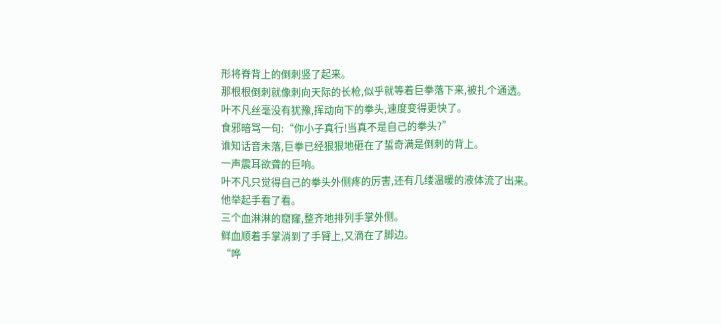形将脊背上的倒刺竖了起来。
那根根倒刺就像刺向天际的长枪,似乎就等着巨拳落下来,被扎个通透。
叶不凡丝毫没有犹豫,挥动向下的拳头,速度变得更快了。
食邪暗骂一句:“你小子真行!当真不是自己的拳头?”
谁知话音未落,巨拳已经狠狠地砸在了蜇奇满是倒刺的背上。
一声震耳欲聋的巨响。
叶不凡只觉得自己的拳头外侧疼的厉害,还有几缕温暖的液体流了出来。
他举起手看了看。
三个血淋淋的窟窿,整齐地排列手掌外侧。
鲜血顺着手掌淌到了手臂上,又滴在了脚边。
“哗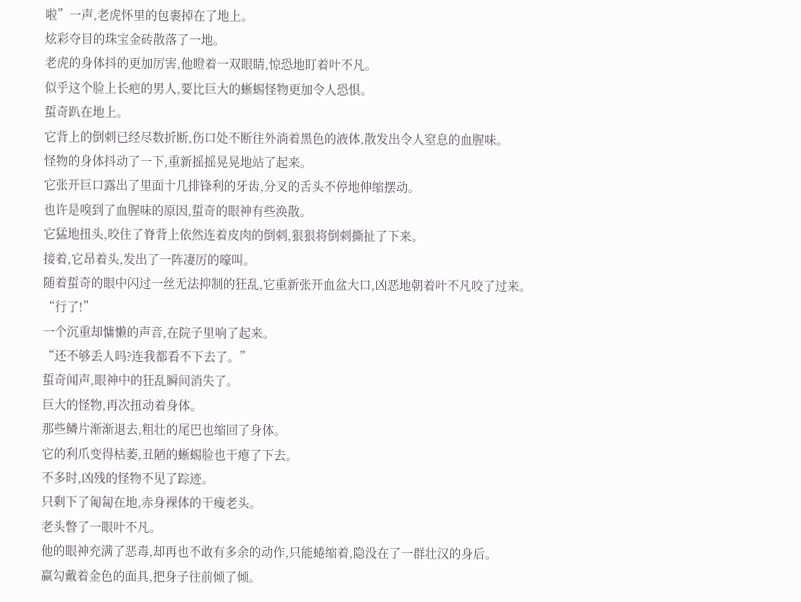啦”一声,老虎怀里的包裹掉在了地上。
炫彩夺目的珠宝金砖散落了一地。
老虎的身体抖的更加厉害,他瞪着一双眼睛,惊恐地盯着叶不凡。
似乎这个脸上长疤的男人,要比巨大的蜥蜴怪物更加令人恐惧。
蜇奇趴在地上。
它背上的倒刺已经尽数折断,伤口处不断往外淌着黑色的液体,散发出令人窒息的血腥味。
怪物的身体抖动了一下,重新摇摇晃晃地站了起来。
它张开巨口露出了里面十几排锋利的牙齿,分叉的舌头不停地伸缩摆动。
也许是嗅到了血腥味的原因,蜇奇的眼神有些涣散。
它猛地扭头,咬住了脊背上依然连着皮肉的倒刺,狠狠将倒刺撕扯了下来。
接着,它昂着头,发出了一阵凄厉的嚎叫。
随着蜇奇的眼中闪过一丝无法抑制的狂乱,它重新张开血盆大口,凶恶地朝着叶不凡咬了过来。
“行了!”
一个沉重却慵懒的声音,在院子里响了起来。
“还不够丢人吗?连我都看不下去了。”
蜇奇闻声,眼神中的狂乱瞬间消失了。
巨大的怪物,再次扭动着身体。
那些鳞片渐渐退去,粗壮的尾巴也缩回了身体。
它的利爪变得枯萎,丑陋的蜥蜴脸也干瘪了下去。
不多时,凶残的怪物不见了踪迹。
只剩下了匍匐在地,赤身裸体的干瘦老头。
老头瞥了一眼叶不凡。
他的眼神充满了恶毒,却再也不敢有多余的动作,只能蜷缩着,隐没在了一群壮汉的身后。
赢勾戴着金色的面具,把身子往前倾了倾。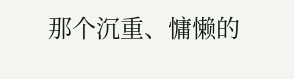那个沉重、慵懒的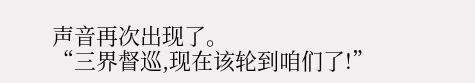声音再次出现了。
“三界督巡,现在该轮到咱们了!”